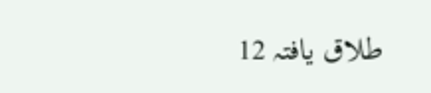طلاق یافتہ 12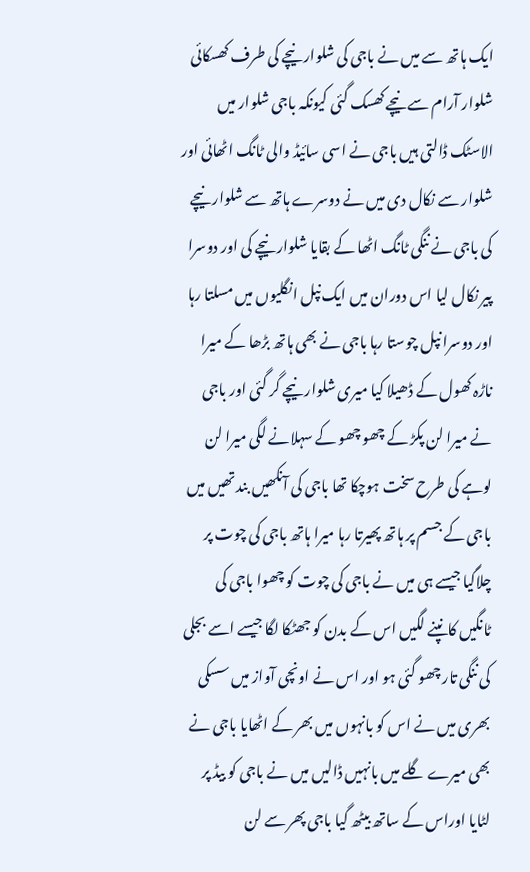ایک ہاتھ سے میں نے باجی کی شلوار نیچے کی طرف کھسکائی شلوار آرام سے نیچے کھسک گئی کیونکہ باجی شلوار میں الاسٹک ڈالتی ہیں باجی نے اسی سائیڈ والی ٹانگ اٹھائی اور شلوار سے نکال دی میں نے دوسرے ہاتھ سے شلوار نیچے کی باجی نے ننگی ٹانگ اٹھا کے بقایا شلوار نیچے کی اور دوسرا پیر نکال لیا اس دوران میں ایک نپل انگلیوں میں مسلتا رہا اور دوسرا نپل چوستا رہا باجی نے بھی ہاتھ بڑھا کے میرا ناڑہ کھول کے ڈھیلا کیا میری شلوار نیچے گر گئی اور باجی نے میرا لن پکڑ کے چھو چھو کے سہلانے لگی میرا لن لوہے کی طرح سخت ہوچکا تھا باجی کی آنکھیں بند تھیں میں باجی کے جسم پر ہاتھ پھیرتا رہا میرا ہاتھ باجی کی چوت پر چلاگیا جیسے ہی میں نے باجی کی چوت کو چھوا باجی کی ٹانگیں کانپنے لگیں اس کے بدن کو جھٹکا لگا جیسے اسے بجلی کی ننگی تار چھو گئی ہو اور اس نے اونچی آواز میں سسکی بھری میں نے اس کو بانہوں میں بھر کے اٹھایا باجی نے بھی میرے گلے میں بانہیں ڈالیں میں نے باجی کو بیڈ پر لٹایا اوراس کے ساتھ بیٹھ گیا باجی پھر سے لن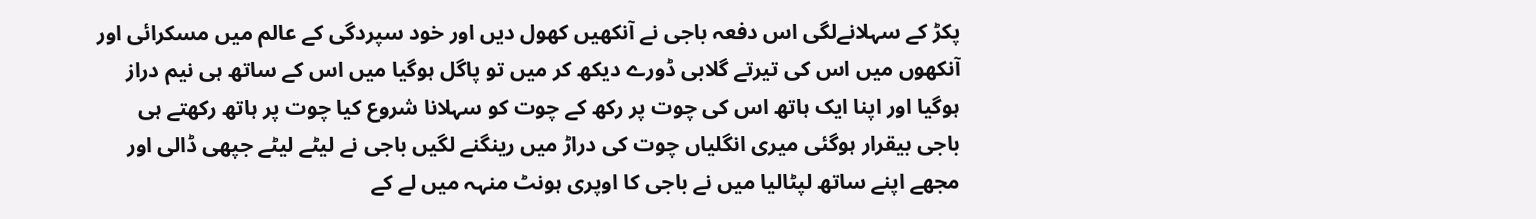پکڑ کے سہلانےلگی اس دفعہ باجی نے آنکھیں کھول دیں اور خود سپردگی کے عالم میں مسکرائی اور آنکھوں میں اس کی تیرتے گلابی ڈورے دیکھ کر میں تو پاگل ہوگیا میں اس کے ساتھ ہی نیم دراز ہوگیا اور اپنا ایک ہاتھ اس کی چوت پر رکھ کے چوت کو سہلانا شروع کیا چوت پر ہاتھ رکھتے ہی باجی بیقرار ہوگئی میری انگلیاں چوت کی دراڑ میں رینگنے لگیں باجی نے لیٹے لیٹے جپھی ڈالی اور مجھے اپنے ساتھ لپٹالیا میں نے باجی کا اوپری ہونٹ منہہ میں لے کے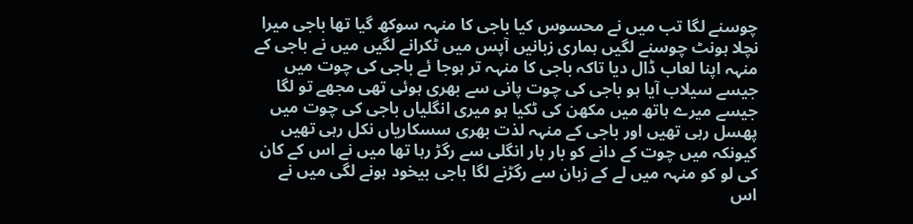چوسنے لگا تب میں نے محسوس کیا باجی کا منہہ سوکھ گیا تھا باجی میرا نچلا ہونٹ چوسنے لگیں ہماری زبانیں آپس میں ٹکرانے لگیں میں نے باجی کے منہہ اپنا لعاب ڈال دیا تاکہ باجی کا منہہ تر ہوجا ئے باجی کی چوت میں جیسے سیلاب آیا ہو باجی کی چوت پانی سے بھری ہوئی تھی مجھے تو لگا جیسے میرے ہاتھ میں مکھن کی ٹکیا ہو میری انگلیاں باجی کی چوت میں پھسل رہی تھیں اور باجی کے منہہ لذت بھری سسکاریاں نکل رہی تھیں کیونکہ میں چوت کے دانے کو بار بار انگلی سے رگڑ رہا تھا میں نے اس کے کان کی لو کو منہہ میں لے کے زبان سے رگڑنے لگا باجی بیخود ہونے لگی میں نے اس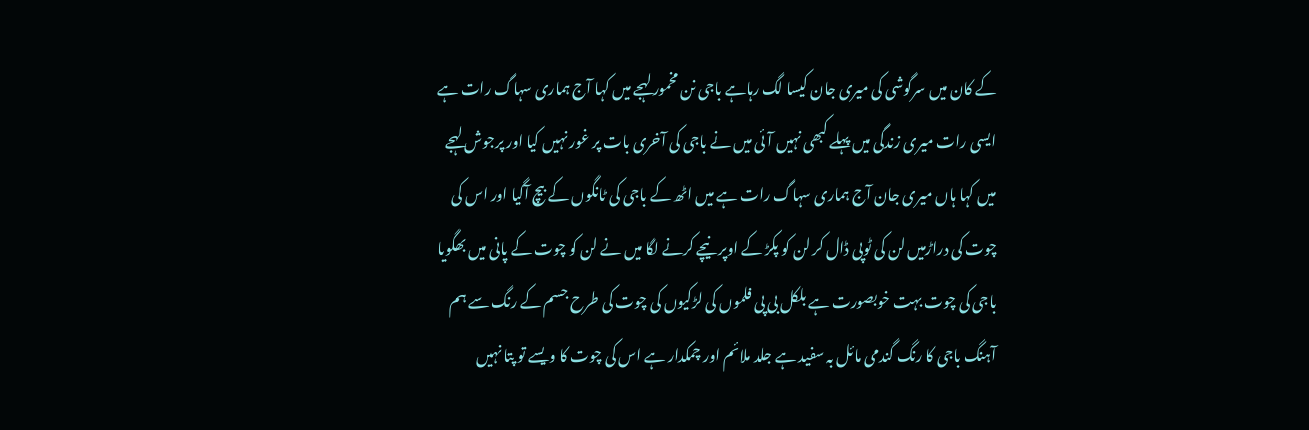کے کان میں سرگوشی کی میری جان کیسا لگ رہاہے باجی نن مخمور لہجے میں کہا آج ہماری سہاگ رات ہے ایسی رات میری زندگی میں پہلے کبھی نہیں آئی میں نے باجی کی آخری بات پر غور نہیں کیا اور پرجوش لہجے میں کہا ہاں میری جان آج ہماری سہاگ رات ہے میں اٹھ کے باجی کی ٹانگوں کے بیچ آگیا اور اس کی چوت کی دراڑمیں لن کی ٹوپی ڈال کر لن کو پکڑ کے اوپر نیچے کرنے لگا میں نے لن کو چوت کے پانی میں بھگویا باجی کی چوت بہت خوبصورت ہے بلکل بی پی فلموں کی لڑکیوں کی چوت کی طرح جسم کے رنگ سے ہم آہنگ باجی کا رنگ گندمی مائل بہ سفید ہے جلد ملائم اور چمکدار ہے اس کی چوت کا ویسے تو پتا نہیں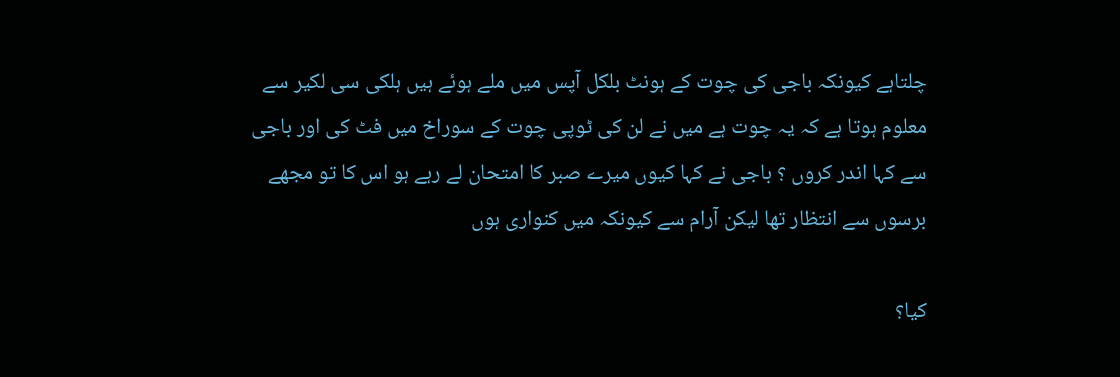چلتاہے کیونکہ باجی کی چوت کے ہونٹ بلکل آپس میں ملے ہوئے ہیں ہلکی سی لکیر سے معلوم ہوتا ہے کہ یہ چوت ہے میں نے لن کی ٹوپی چوت کے سوراخ میں فٹ کی اور باجی سے کہا اندر کروں ؟ باجی نے کہا کیوں میرے صبر کا امتحان لے رہے ہو اس کا تو مجھے برسوں سے انتظار تھا لیکن آرام سے کیونکہ میں کنواری ہوں

کیا؟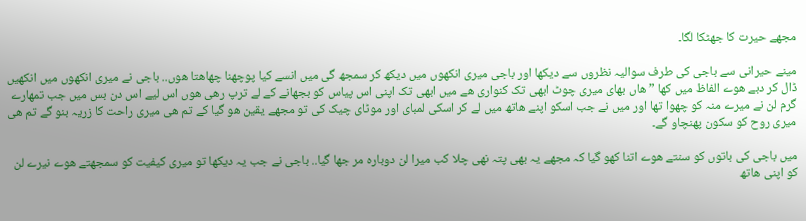مجھے حیرت کا جھٹکا لگا۔

مینے حیرانی سے باجی کی طرف سوالیہ نظروں سے دیکھا اور باجی میری انکھوں میں دیکھ کر سمجھ گی میں انسے کیا پوچھنا چھاھتا ھوں.. باجی نے میری انکھوں میں انکھیں ڈال کر دبے ھوے الفاظ میں کھا ” ھاں بھای میری چوٹ ابھی تک کنواری ھے میں ابھی تک اپنی اس پیاس کو بجھانے کے لے ترپ رھی ھوں اس لیے اس دن بس میں جب تمھارے گرم لن نے میرے منہ کو چھوا تھا اور میں نے جب اسکو اپنے ھاتھ میں لے کر اسکی لمبای اور موٹای چیک کی تو مجھے یقین ھو گیا کے تم ھی میری راحت کا زریہ بنو گے تم ھی میری روح کو سکون پھنچاو گے۔

میں باجی کی باتوں کو سنتے ھوے اتنا کھو گیا کہ مجھے یہ بھی پتہ نھی چلا کب میرا لن دوبارہ مر جھا گیا.. باجی نے جب یہ دیکھا تو میری کیفیت کو سمجھتے ھوے نیرے لن کو اپنی ھاتھ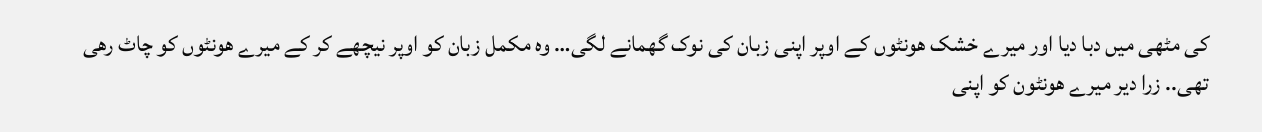کی مٹھی میں دبا دیا اور میرے خشک ھونٹوں کے اوپر اپنی زبان کی نوک گھمانے لگی… وہ مکمل زبان کو اوپر نیچھے کر کے میرے ھونٹوں کو چاٹ رھی تھی.. زرا دیر میرے ھونٹون کو اپنی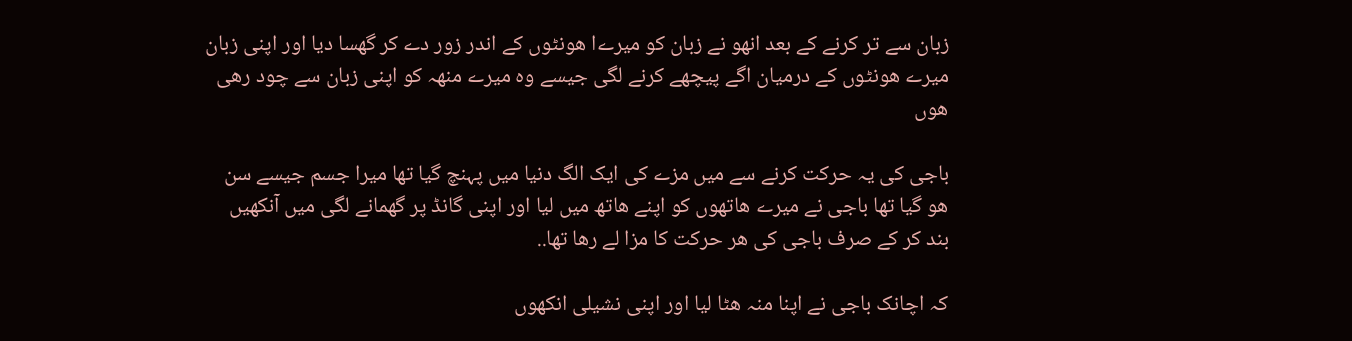زبان سے تر کرنے کے بعد انھو نے زبان کو میرےا ھونٹوں کے اندر زور دے کر گھسا دیا اور اپنی زبان میرے ھونٹوں کے درمیان اگے پیچھے کرنے لگی جیسے وہ میرے منھہ کو اپنی زبان سے چود رھی ھوں

باجی کی یہ حرکت کرنے سے میں مزے کی ایک الگ دنیا میں پہنچ گیا تھا میرا جسم جیسے سن ھو گیا تھا باجی نے میرے ھاتھوں کو اپنے ھاتھ میں لیا اور اپنی گانڈ پر گھمانے لگی میں آنکھیں بند کر کے صرف باجی کی ھر حرکت کا مزا لے رھا تھا..

کہ اچانک باجی نے اپنا منہ ھٹا لیا اور اپنی نشیلی انکھوں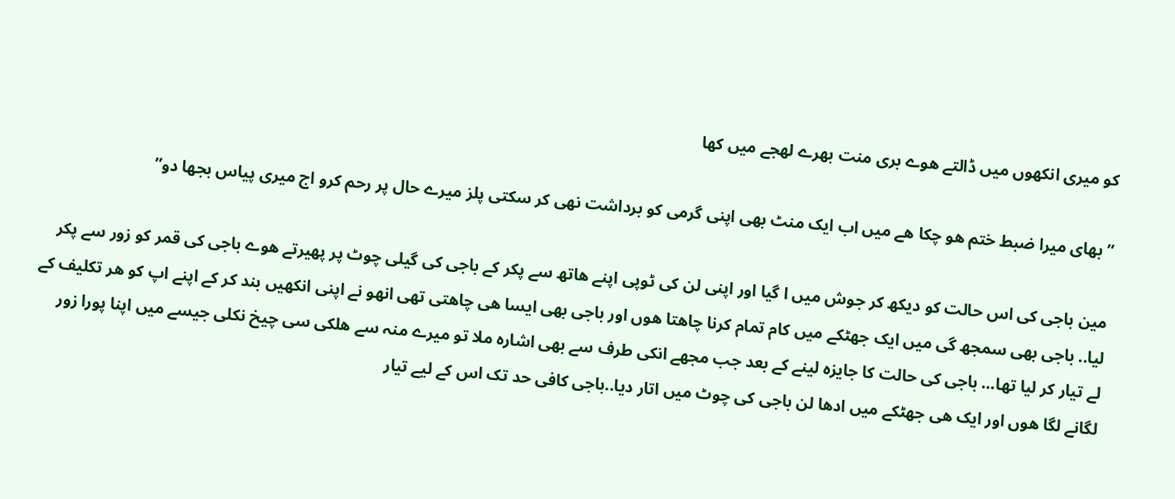کو میری انکھوں میں ڈالتے ھوے بری منت بھرے لھجے میں کھا

” بھای میرا ضبط ختم ھو چکا ھے میں اب ایک منٹ بھی اپنی گرمی کو برداشت نھی کر سکتی پلز میرے حال پر رحم کرو اج میری پیاس بجھا دو”

مین باجی کی اس حالت کو دیکھ کر جوش میں ا گیا اور اپنی لن کی ٹوپی اپنے ھاتھ سے پکر کے باجی کی گیلی چوٹ پر پھیرتے ھوے باجی کی قمر کو زور سے پکر لیا.. باجی بھی سمجھ گی میں ایک جھٹکے میں کام تمام کرنا چاھتا ھوں اور باجی بھی ایسا ھی چاھتی تھی انھو نے اپنی انکھیں بند کر کے اپنے اپ کو ھر تکلیف کے لے تیار کر لیا تھا… باجی کی حالت کا جایزہ لینے کے بعد جب مجھے انکی طرف سے بھی اشارہ ملا تو میرے منہ سے ھلکی سی چیخ نکلی جیسے میں اپنا پورا زور لگانے لگا ھوں اور ایک ھی جھٹکے میں ادھا لن باجی کی چوٹ میں اتار دیا..باجی کافی حد تک اس کے لیے تیار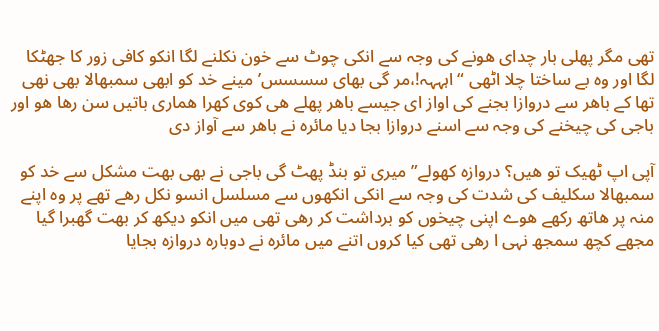تھی مگر پھلی بار چدای ھونے کی وجہ سے انکی چوٹ سے خون نکلنے لگا انکو کافی زور کا جھٹکا لگا اور وہ بے ساختا چلا اٹھی “اہہہہ!،مر گی بھای سسسس’مینے خد کو ابھی سمبھالا بھی نھی تھا کے باھر سے دروازا بجنے کی اواز ای جیسے باھر پھلے ھی کوی کھرا ھماری باتیں سن رھا ھو اور باجی کی چیخنے کی وجہ سے اسنے دروازا بجا دیا مائرہ نے باھر سے آواز دی

آپی اپ ٹھیک تو ھیں؟ دروازہ کھولے” میری تو بنڈ پھٹ گی باجی نے بھی بھت مشکل سے خد کو سمبھالا سکلیف کی شدت کی وجہ سے انکی انکھوں سے مسلسل انسو نکل رھے تھے پر وہ اپنے منہ پر ھاتھ رکھے ھوے اپنی چیخوں کو برداشت کر رھی تھی میں انکو دیکھ کر بھت گھبرا گیا مجھے کچھ سمجھ نہی ا رھی تھی کیا کروں اتنے میں مائرہ نے دوبارہ دروازہ بجایا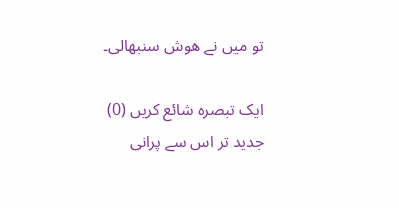تو میں نے ھوش سنبھالی۔

ایک تبصرہ شائع کریں (0)
جدید تر اس سے پرانی